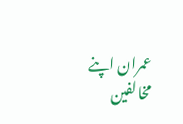عمران اپنے مخالفین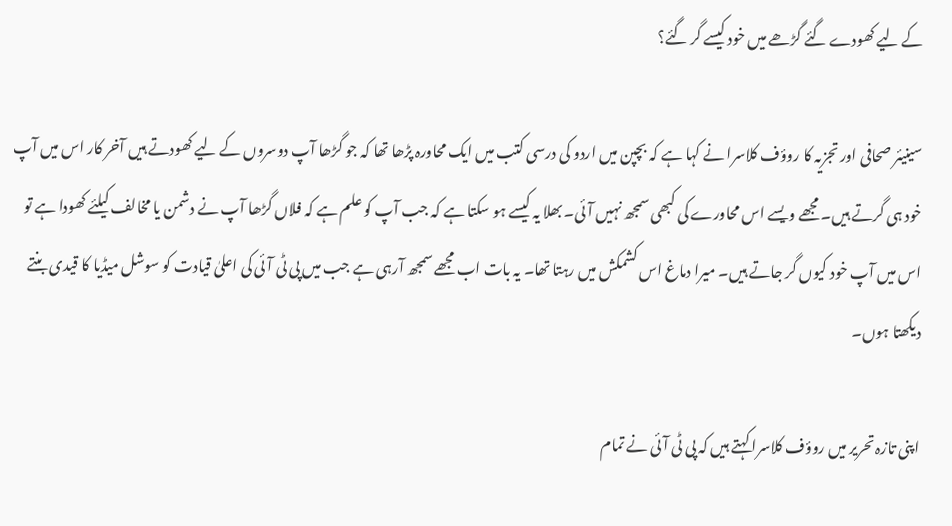کے لیے کھودے گئے گڑھے میں خود کیسے گر گئے؟

سینیئر صحافی اور تجزیہ کا روؤف کلاسرا نے کہا ہے کہ بچپن میں اردو کی درسی کتب میں ایک محاورہ پڑھا تھا کہ جو گڑھا آپ دوسروں کے لیے کھودتے ہیں آخر کار اس میں آپ خود ہی گرتے ہیں۔ مجھے ویسے اس محاورے کی کبھی سمجھ نہیں آئی۔ بھلا یہ کیسے ہو سکتا ہے کہ جب آپ کو علم ہے کہ فلاں گڑھا آپ نے دشمن یا مخالف کیلئے کھودا ہے تو اس میں آپ خود کیوں گر جاتے ہیں۔ میرا دماغ اس کشمکش میں رہتا تھا۔ یہ بات اب مجھے سمجھ آرہی ہے جب میں پی ٹی آئی کی اعلیٰ قیادت کو سوشل میڈیا کا قیدی بنتے دیکھتا ہوں۔

اپنی تازہ تحریر میں روؤف کلاسرا کہتے ہیں کہ پی ٹی آئی نے تمام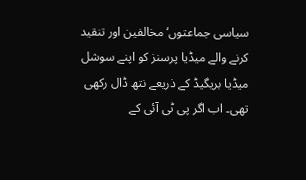سیاسی جماعتوں‘ مخالفین اور تنقید کرنے والے میڈیا پرسنز کو اپنے سوشل میڈیا بریگیڈ کے ذریعے نتھ ڈال رکھی تھی۔ اب اگر پی ٹی آئی کے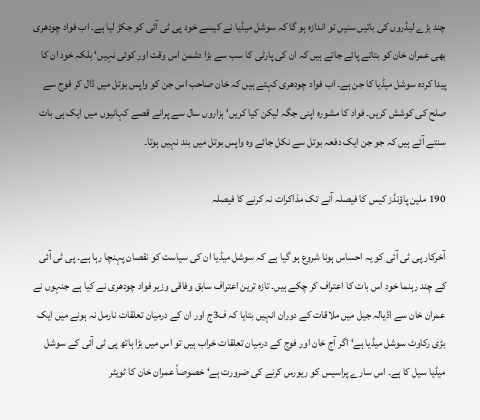چند بڑے لیڈروں کی باتیں سنیں تو اندازہ ہو گا کہ سوشل میڈیا نے کیسے خود پی ٹی آئی کو جکڑ لیا ہے۔ اب فواد چودھری بھی عمران خان کو بتاتے پائے جاتے ہیں کہ ان کی پارٹی کا سب سے بڑا دشمن اس وقت اور کوئی نہیں‘ بلکہ خود ان کا پیدا کردہ سوشل میڈیا کا جن ہے۔ اب فواد چودھری کہتے ہیں کہ خان صاحب اس جن کو واپس بوتل میں ڈال کر فوج سے صلح کی کوشش کریں۔ فواد کا مشورہ اپنی جگہ لیکن کیا کریں‘ ہزاروں سال سے پرانے قصے کہانیوں میں ایک ہی بات سنتے آئے ہیں کہ جو جن ایک دفعہ بوتل سے نکل جائے وہ واپس بوتل میں بند نہیں ہوتا۔

190 ملین پاؤنڈز کیس کا فیصلہ آنے تک مذاکرات نہ کرنے کا فیصلہ

آخرکار پی ٹی آئی کو یہ احساس ہونا شروع ہو گیا ہے کہ سوشل میڈیا ان کی سیاست کو نقصان پہنچا رہا ہے۔ پی ٹی آئی کے چند رہنما خود اس بات کا اعتراف کر چکے ہیں۔ تازہ ترین اعتراف سابق وفاقی وزیر فواد چودھری نے کیا ہے جنہوں نے عمران خان سے اڈیالہ جیل میں ملاقات کے دوران انہیں بتایا کہ ف3ج اور ان کے درمیان تعلقات نارمل نہ ہونے میں ایک بڑی رکاوٹ سوشل میڈیا ہے‘ اگر آج خان اور فوج کے درمیان تعلقات خراب ہیں تو اس میں بڑا ہاتھ پی ٹی آئی کے سوشل میڈیا سیل کا ہے۔ اس سارے پراسیس کو ریورس کرنے کی ضرورت ہے‘ خصوصاً عمران خان کا ٹویٹر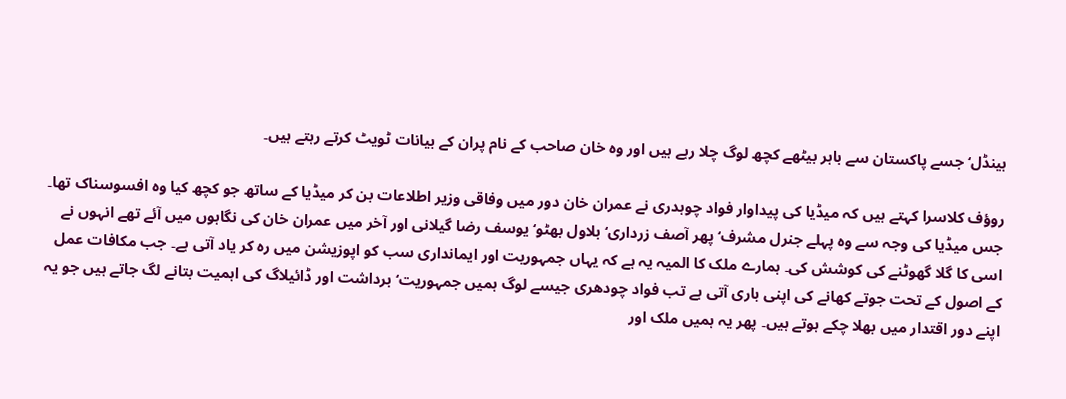ہینڈل‘ جسے پاکستان سے باہر بیٹھے کچھ لوگ چلا رہے ہیں اور وہ خان صاحب کے نام پران کے بیانات ٹویٹ کرتے رہتے ہیں۔

روؤف کلاسرا کہتے ہیں کہ میڈیا کی پیداوار فواد چوہدری نے عمران خان دور میں وفاقی وزیر اطلاعات بن کر میڈیا کے ساتھ جو کچھ کیا وہ افسوسناک تھا۔ جس میڈیا کی وجہ سے وہ پہلے جنرل مشرف‘ پھر آصف زرداری‘ بلاول بھٹو‘ یوسف رضا گیلانی اور آخر میں عمران خان کی نگاہوں میں آئے تھے انہوں نے اسی کا گلا گھوٹنے کی کوشش کی۔ ہمارے ملک کا المیہ یہ ہے کہ یہاں جمہوریت اور ایمانداری سب کو اپوزیشن میں رہ کر یاد آتی ہے۔ جب مکافات عمل کے اصول کے تحت جوتے کھانے کی اپنی باری آتی ہے تب فواد چودھری جیسے لوگ ہمیں جمہوریت‘ برداشت اور ڈائیلاگ کی اہمیت بتانے لگ جاتے ہیں جو یہ اپنے دور اقتدار میں بھلا چکے ہوتے ہیں۔ پھر یہ ہمیں ملک اور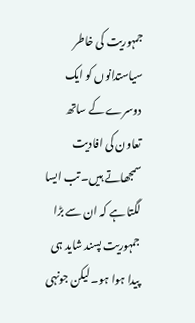جمہوریت کی خاطر سیاستدانوں کو ایک دوسرے کے ساتھ تعاون کی افادیت سمجھاتے ہیں۔ تب ایسا لگتا ہے کہ ان سے بڑا جمہوریت پسند شاید ہی پیدا ہوا ہو۔ لیکن جونہی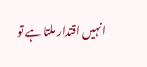انہیں اقتدار ملتا ہے تو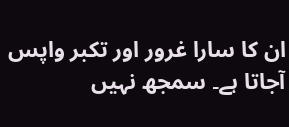ان کا سارا غرور اور تکبر واپس آجاتا ہے۔ سمجھ نہیں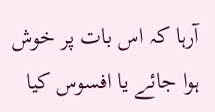آرہا کہ اس بات پر خوش ہوا جائے یا افسوس کیا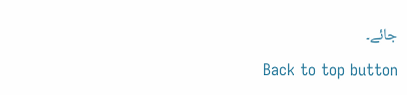جائے۔

Back to top button